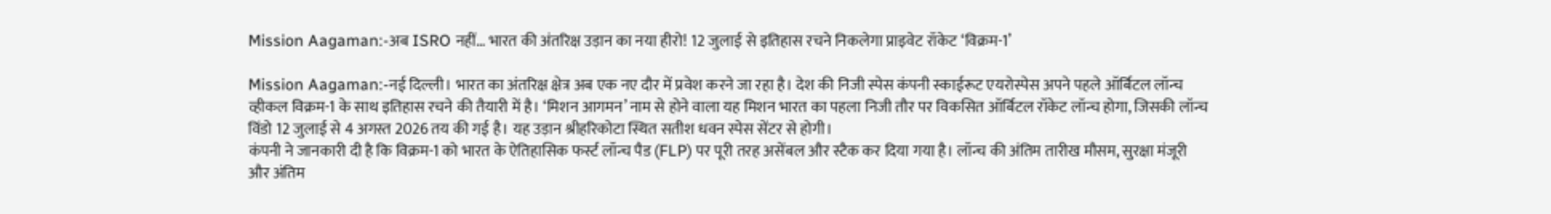Mission Aagaman:-अब ISRO नहीं… भारत की अंतरिक्ष उड़ान का नया हीरो! 12 जुलाई से इतिहास रचने निकलेगा प्राइवेट रॉकेट ‘विक्रम-1’

Mission Aagaman:-नई दिल्ली। भारत का अंतरिक्ष क्षेत्र अब एक नए दौर में प्रवेश करने जा रहा है। देश की निजी स्पेस कंपनी स्काईरूट एयरोस्पेस अपने पहले ऑर्बिटल लॉन्च व्हीकल विक्रम-1 के साथ इतिहास रचने की तैयारी में है। ‘मिशन आगमन’ नाम से होने वाला यह मिशन भारत का पहला निजी तौर पर विकसित ऑर्बिटल रॉकेट लॉन्च होगा, जिसकी लॉन्च विंडो 12 जुलाई से 4 अगस्त 2026 तय की गई है। यह उड़ान श्रीहरिकोटा स्थित सतीश धवन स्पेस सेंटर से होगी।
कंपनी ने जानकारी दी है कि विक्रम-1 को भारत के ऐतिहासिक फर्स्ट लॉन्च पैड (FLP) पर पूरी तरह असेंबल और स्टैक कर दिया गया है। लॉन्च की अंतिम तारीख मौसम, सुरक्षा मंजूरी और अंतिम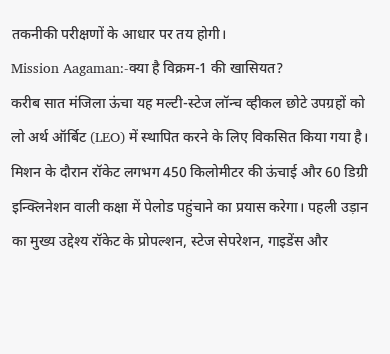तकनीकी परीक्षणों के आधार पर तय होगी।
Mission Aagaman:-क्या है विक्रम-1 की खासियत?
करीब सात मंजिला ऊंचा यह मल्टी-स्टेज लॉन्च व्हीकल छोटे उपग्रहों को लो अर्थ ऑर्बिट (LEO) में स्थापित करने के लिए विकसित किया गया है। मिशन के दौरान रॉकेट लगभग 450 किलोमीटर की ऊंचाई और 60 डिग्री इन्क्लिनेशन वाली कक्षा में पेलोड पहुंचाने का प्रयास करेगा। पहली उड़ान का मुख्य उद्देश्य रॉकेट के प्रोपल्शन, स्टेज सेपरेशन, गाइडेंस और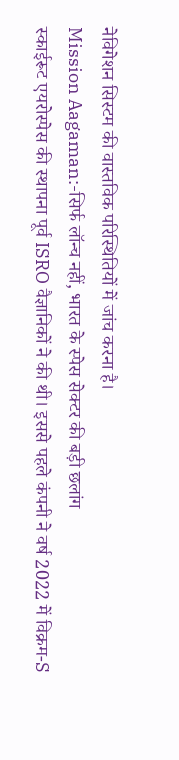नेविगेशन सिस्टम की वास्तविक परिस्थितियों में जांच करना है।
Mission Aagaman:-सिर्फ लॉन्च नहीं, भारत के स्पेस सेक्टर की बड़ी छलांग
स्काईरूट एयरोस्पेस की स्थापना पूर्व ISRO वैज्ञानिकों ने की थी। इससे पहले कंपनी ने वर्ष 2022 में विक्रम-S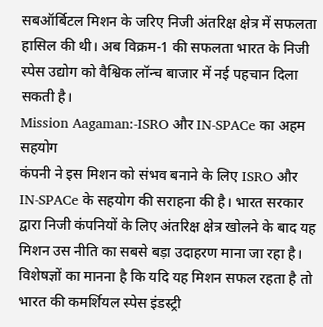सबऑर्बिटल मिशन के जरिए निजी अंतरिक्ष क्षेत्र में सफलता हासिल की थी। अब विक्रम-1 की सफलता भारत के निजी स्पेस उद्योग को वैश्विक लॉन्च बाजार में नई पहचान दिला सकती है।
Mission Aagaman:-ISRO और IN-SPACe का अहम सहयोग
कंपनी ने इस मिशन को संभव बनाने के लिए ISRO और IN-SPACe के सहयोग की सराहना की है। भारत सरकार द्वारा निजी कंपनियों के लिए अंतरिक्ष क्षेत्र खोलने के बाद यह मिशन उस नीति का सबसे बड़ा उदाहरण माना जा रहा है। विशेषज्ञों का मानना है कि यदि यह मिशन सफल रहता है तो भारत की कमर्शियल स्पेस इंडस्ट्री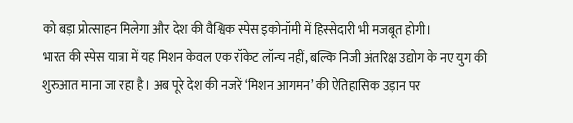को बड़ा प्रोत्साहन मिलेगा और देश की वैश्विक स्पेस इकोनॉमी में हिस्सेदारी भी मजबूत होगी।
भारत की स्पेस यात्रा में यह मिशन केवल एक रॉकेट लॉन्च नहीं, बल्कि निजी अंतरिक्ष उद्योग के नए युग की शुरुआत माना जा रहा है। अब पूरे देश की नजरें ‘मिशन आगमन’ की ऐतिहासिक उड़ान पर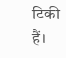टिकी हैं।